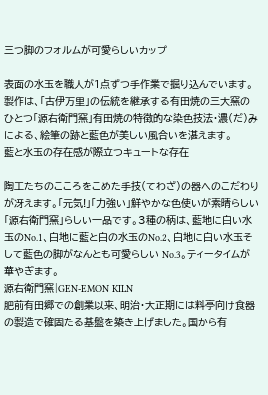三つ脚のフォルムが可愛らしいカップ

表面の水玉を職人が1点ずつ手作業で掘り込んでいます。製作は、「古伊万里」の伝統を継承する有田焼の三大窯のひとつ「源右衛門窯」有田焼の特徴的な染色技法・濃(だ)みによる、絵筆の跡と藍色が美しい風合いを湛えます。
藍と水玉の存在感が際立つキュートな存在

陶工たちのこころをこめた手技(てわざ)の器へのこだわりが冴えます。「元気!」「力強い」鮮やかな色使いが素晴らしい「源右衛門窯」らしい一品です。3種の柄は、藍地に白い水玉のNo.1、白地に藍と白の水玉のNo.2、白地に白い水玉そして藍色の脚がなんとも可愛らしい No.3。ティータイムが華やぎます。
源右衛門窯|GEN-EMON KILN
肥前有田郷での創業以来、明治・大正期には料亭向け食器の製造で確固たる基盤を築き上げました。国から有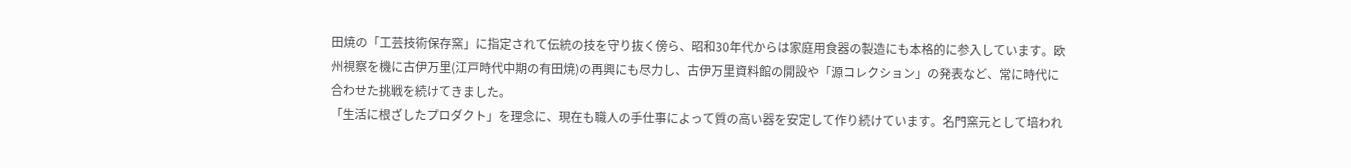田焼の「工芸技術保存窯」に指定されて伝統の技を守り抜く傍ら、昭和30年代からは家庭用食器の製造にも本格的に参入しています。欧州視察を機に古伊万里(江戸時代中期の有田焼)の再興にも尽力し、古伊万里資料館の開設や「源コレクション」の発表など、常に時代に合わせた挑戦を続けてきました。
「生活に根ざしたプロダクト」を理念に、現在も職人の手仕事によって質の高い器を安定して作り続けています。名門窯元として培われ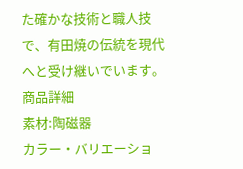た確かな技術と職人技で、有田焼の伝統を現代へと受け継いでいます。
商品詳細
素材:陶磁器
カラー・バリエーショ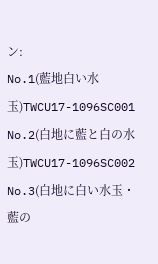ン:
No.1(藍地白い水玉)TWCU17-1096SC001
No.2(白地に藍と白の水玉)TWCU17-1096SC002
No.3(白地に白い水玉・藍の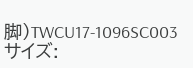脚)TWCU17-1096SC003
サイズ: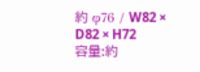約 φ76 / W82 × D82 × H72
容量:約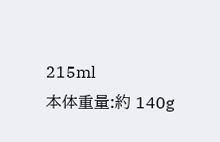215ml
本体重量:約 140g